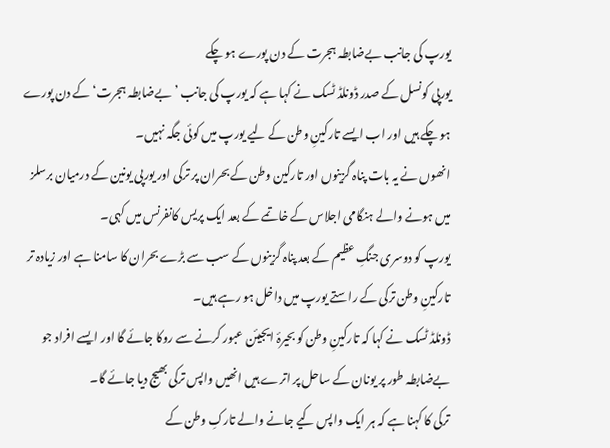یورپ کی جانب بےضابطہ ہجرت کے دن پورے ہو چکے
یورپی کونسل کے صدر ڈونلڈ ٹسک نے کہا ہے کہ یورپ کی جانب ’بےضابطہ ہجرت‘ کے دن پورے ہو چکے ہیں اور اب ایسے تارکینِ وطن کے لیے یورپ میں کوئی جگہ نہیں۔
انھوں نے یہ بات پناہ گزینوں اور تارکین وطن کے بحران پر ترکی اور یورپی یونین کے درمیان برسلز میں ہونے والے ہنگامی اجلاس کے خاتمے کے بعد ایک پریس کانفرنس میں کہی۔
یورپ کو دوسری جنگِ عظیم کے بعد پناہ گزینوں کے سب سے بڑے بحران کا سامنا ہے اور زیادہ تر تارکینِ وطن ترکی کے راستے یورپ میں داخل ہو رہے ہیں۔
ڈونلڈ ٹسک نے کہا کہ تارکینِ وطن کو بحیرۂ ایجیئن عبور کرنے سے روکا جائے گا اور ایسے افراد جو بےضابطہ طور پر یونان کے ساحل پر اترے ہیں انھیں واپس ترکی بھیج دیا جائے گا۔
ترکی کا کہنا ہے کہ ہر ایک واپس کیے جانے والے تارکِ وطن کے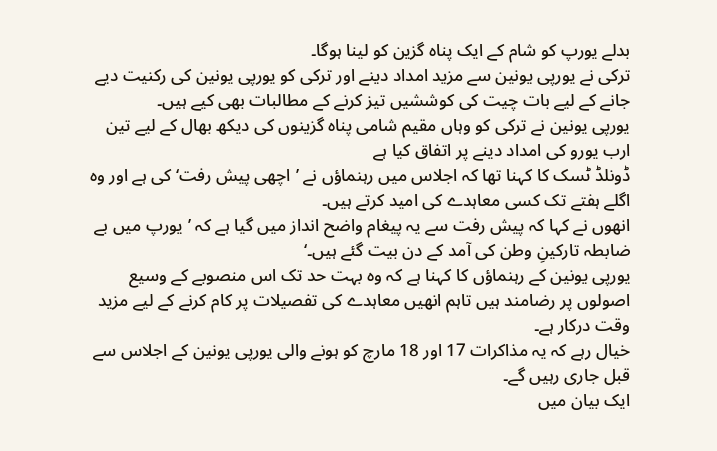بدلے یورپ کو شام کے ایک پناہ گزین کو لینا ہوگا۔
ترکی نے یورپی یونین سے مزید امداد دینے اور ترکی کو یورپی یونین کی رکنیت دیے جانے کے لیے بات چیت کی کوششیں تیز کرنے کے مطالبات بھی کیے ہیں۔
یورپی یونین نے ترکی کو وہاں مقیم شامی پناہ گزینوں کی دیکھ بھال کے لیے تین ارب یورو کی امداد دینے پر اتفاق کیا ہے
ڈونلڈ ٹسک کا کہنا تھا کہ اجلاس میں رہنماؤں نے ’اچھی پیش رفت‘ کی ہے اور وہ اگلے ہفتے تک کسی معاہدے کی امید کرتے ہیں۔
انھوں نے کہا کہ پیش رفت سے یہ پیغام واضح انداز میں گیا ہے کہ ’یورپ میں بے ضابطہ تارکینِ وطن کی آمد کے دن بیت گئے ہیں۔‘
یورپی یونین کے رہنماؤں کا کہنا ہے کہ وہ بہت حد تک اس منصوبے کے وسیع اصولوں پر رضامند ہیں تاہم انھیں معاہدے کی تفصیلات پر کام کرنے کے لیے مزید وقت درکار ہے۔
خیال رہے کہ یہ مذاکرات 17 اور 18 مارچ کو ہونے والی یورپی یونین کے اجلاس سے قبل جاری رہیں گے۔
ایک بیان میں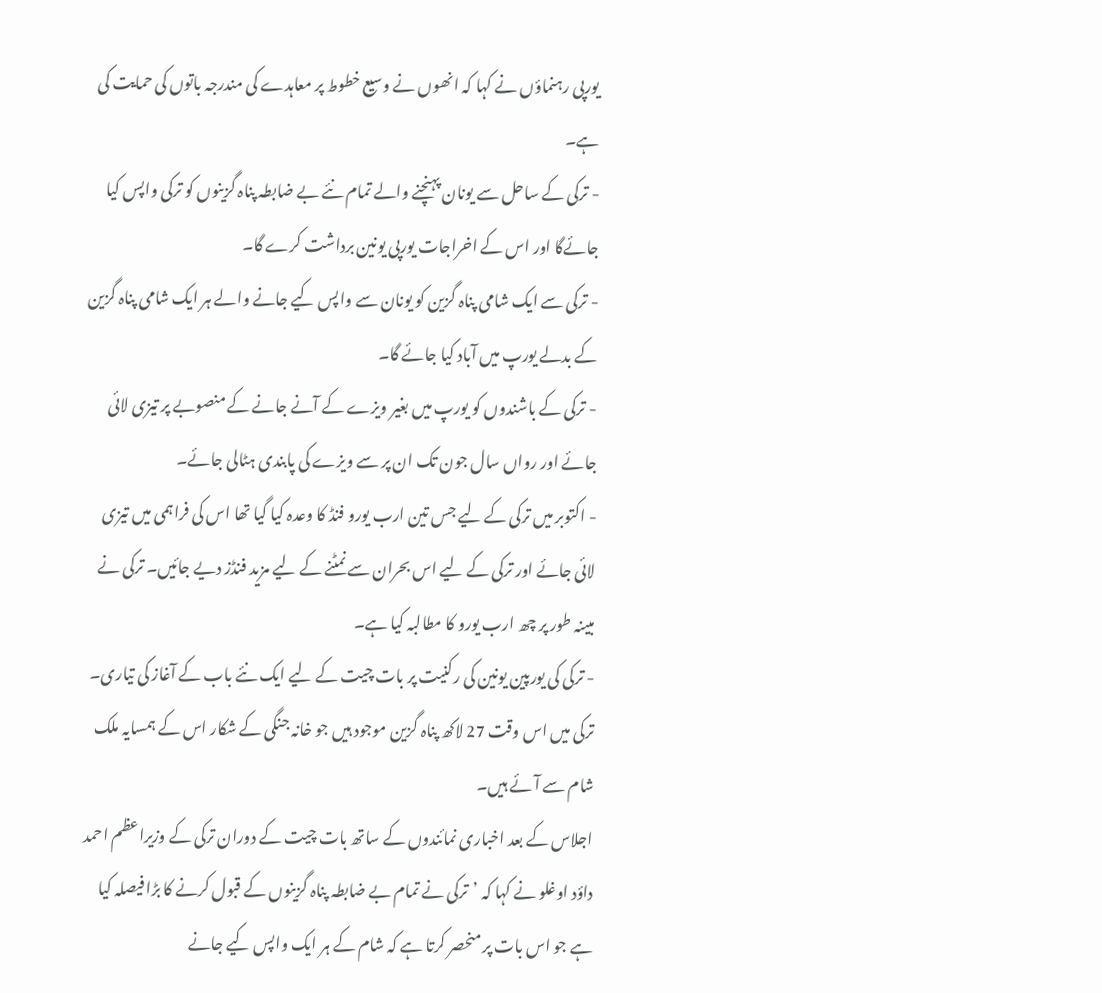یورپی رہنماؤں نے کہا کہ انھوں نے وسیع خطوط پر معاہدے کی مندرجہ باتوں کی حمایت کی ہے۔
- ترکی کے ساحل سے یونان پہنچنے والے تمام نئے بے ضابطہ پناہ گزینوں کو ترکی واپس کیا جائےگا اور اس کے اخراجات یورپی یونین برداشت کرے گا۔
- ترکی سے ایک شامی پناہ گزین کو یونان سے واپس کیے جانے والے ہر ایک شامی پناہ گزین کے بدلے یورپ میں آباد کیا جائے گا۔
- ترکی کے باشندوں کو یورپ میں بغیر ویزے کے آنے جانے کے منصوبے پر تیزی لائی جائے اور رواں سال جون تک ان پر سے ویزے کی پابندی ہٹالی جائے۔
- اکتوبر میں ترکی کے لیے جس تین ارب یورو فنڈ کا وعدہ کیا گیا تھا اس کی فراہمی میں تیزی لائی جائے اور ترکی کے لیے اس بحران سے نمٹنے کے لیے مزید فنڈز دیے جائیں۔ ترکی نے مبینہ طور پر چھ ارب یورو کا مطالبہ کیا ہے۔
- ترکی کی یورپین یونین کی رکنیت پر بات چیت کے لیے ایک نئے باب کے آغاز کی تیاری۔
ترکی میں اس وقت 27 لاکھ پناہ گزین موجود ہیں جو خانہ جنگی کے شکار اس کے ہمسایہ ملک شام سے آئے ہیں۔
اجلاس کے بعد اخباری نمائندوں کے ساتھ بات چيت کے دوران ترکی کے وزیراعظم احمد داؤد اوغلو نے کہا کہ ’ترکی نے تمام بے ضابطہ پناہ گزینوں کے قبول کرنے کا بڑا فیصلہ کیا ہے جو اس بات پر منحصر کرتا ہے کہ شام کے ہر ایک واپس کیے جانے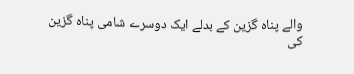والے پناہ گزین کے بدلے ایک دوسرے شامی پناہ گزین کی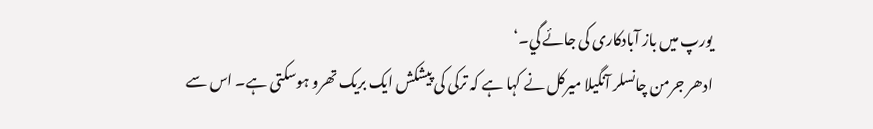یورپ میں باز آبادکاری کی جائے گي۔‘
ادھر جرمن چانسلر آنگیلا میرکل نے کہا ہے کہ ترکی کی پیشکش ایک بریک تھرو ہوسکتی ہے۔ اس سے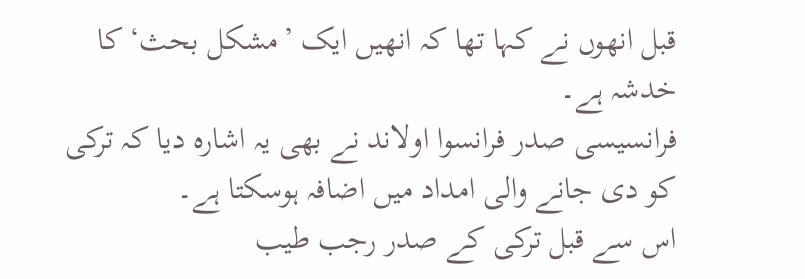قبل انھوں نے کہا تھا کہ انھیں ایک ’مشکل بحث‘ کا خدشہ ہے۔
فرانسیسی صدر فرانسوا اولاند نے بھی یہ اشارہ دیا کہ ترکی کو دی جانے والی امداد میں اضافہ ہوسکتا ہے۔
اس سے قبل ترکی کے صدر رجب طیب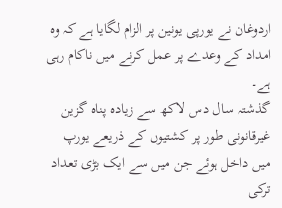اردوغان نے یورپی یونین پر الزام لگایا ہے کہ وہ امداد کے وعدے پر عمل کرنے میں ناکام رہی ہے۔
گذشتہ سال دس لاکھ سے زیادہ پناہ گزین غیرقانونی طور پر کشتیوں کے ذریعے یورپ میں داخل ہوئے جن میں سے ایک بڑی تعداد ترکی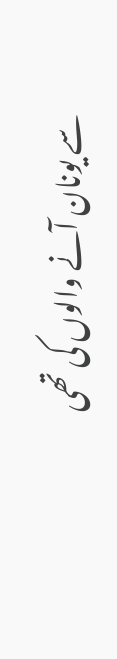سے یونان آنے والوں کی تھی